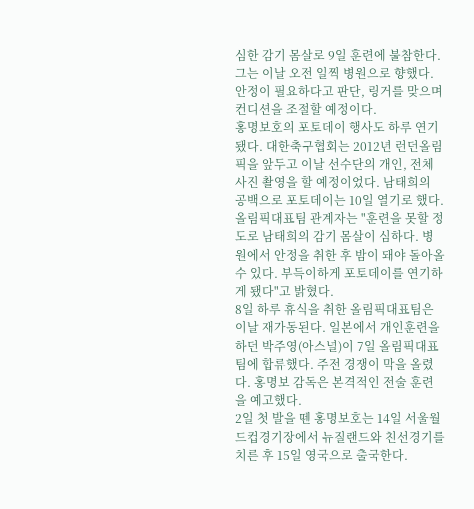심한 감기 몸살로 9일 훈련에 불참한다. 그는 이날 오전 일찍 병원으로 향했다. 안정이 필요하다고 판단, 링거를 맞으며 컨디션을 조절할 예정이다.
홍명보호의 포토데이 행사도 하루 연기됐다. 대한축구협회는 2012년 런던올림픽을 앞두고 이날 선수단의 개인, 전체 사진 촬영을 할 예정이었다. 남태희의 공백으로 포토데이는 10일 열기로 했다. 올림픽대표팀 관계자는 "훈련을 못할 정도로 남태희의 감기 몸살이 심하다. 병원에서 안정을 취한 후 밤이 돼야 돌아올 수 있다. 부득이하게 포토데이를 연기하게 됐다"고 밝혔다.
8일 하루 휴식을 취한 올림픽대표팀은 이날 재가동된다. 일본에서 개인훈련을 하던 박주영(아스널)이 7일 올림픽대표팀에 합류했다. 주전 경쟁이 막을 올렸다. 홍명보 감독은 본격적인 전술 훈련을 예고했다.
2일 첫 발을 뗀 홍명보호는 14일 서울월드컵경기장에서 뉴질랜드와 친선경기를 치른 후 15일 영국으로 출국한다.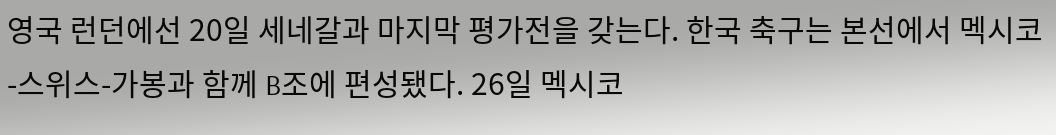영국 런던에선 20일 세네갈과 마지막 평가전을 갖는다. 한국 축구는 본선에서 멕시코-스위스-가봉과 함께 B조에 편성됐다. 26일 멕시코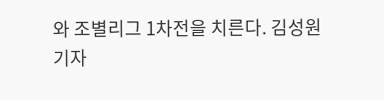와 조별리그 1차전을 치른다. 김성원 기자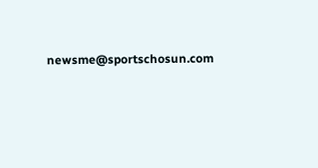newsme@sportschosun.com